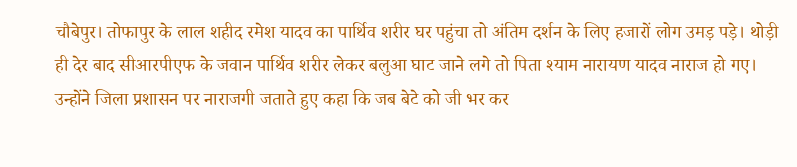चौबेपुर। तोफापुर के लाल शहीद रमेश यादव का पार्थिव शरीर घर पहुंचा तो अंतिम दर्शन के लिए हजारों लोग उमड़ पड़े। थोड़ी ही देर बाद सीआरपीएफ के जवान पार्थिव शरीर लेकर बलुआ घाट जाने लगे तो पिता श्याम नारायण यादव नाराज हो गए। उन्होंने जिला प्रशासन पर नाराजगी जताते हुए कहा कि जब बेटे को जी भर कर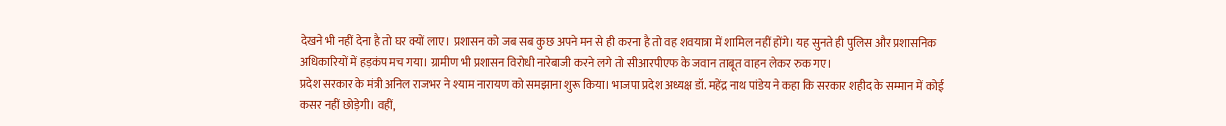देखने भी नहीं देना है तो घर क्यों लाए। प्रशासन को जब सब कुछ अपने मन से ही करना है तो वह शवयात्रा में शामिल नहीं होंगे। यह सुनते ही पुलिस और प्रशासनिक अधिकारियों में हड़कंप मच गया। ग्रामीण भी प्रशासन विरोधी नारेबाजी करने लगे तो सीआरपीएफ के जवान ताबूत वाहन लेकर रुक गए।
प्रदेश सरकार के मंत्री अनिल राजभर ने श्याम नारायण को समझाना शुरू किया। भाजपा प्रदेश अध्यक्ष डॉ. महेंद्र नाथ पांडेय ने कहा कि सरकार शहीद के सम्मान में कोई कसर नहीं छोड़ेगी। वहीं,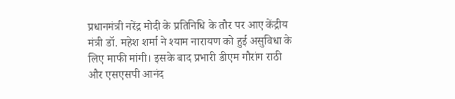प्रधानमंत्री नरेंद्र मोदी के प्रतिनिधि के तौर पर आए केंद्रीय मंत्री डॉ. महेश शर्मा ने श्याम नारायण को हुई असुविधा के लिए माफी मांगी। इसके बाद प्रभारी डीएम गौरांग राठी और एसएसपी आनंद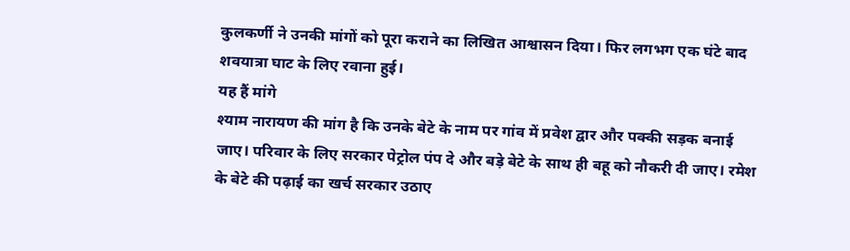कुलकर्णी ने उनकी मांगों को पूरा कराने का लिखित आश्वासन दिया। फिर लगभग एक घंटे बाद शवयात्रा घाट के लिए रवाना हुई।
यह हैं मांगे
श्याम नारायण की मांग है कि उनके बेटे के नाम पर गांव में प्रवेश द्वार और पक्की सड़क बनाई जाए। परिवार के लिए सरकार पेट्रोल पंप दे और बड़े बेटे के साथ ही बहू को नौकरी दी जाए। रमेश के बेटे की पढ़ाई का खर्च सरकार उठाए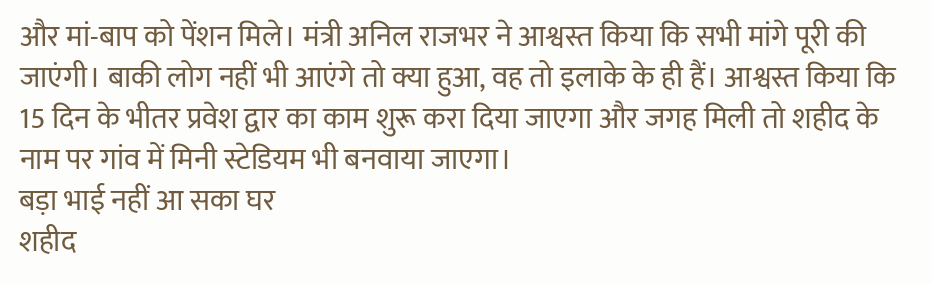और मां-बाप को पेंशन मिले। मंत्री अनिल राजभर ने आश्वस्त किया कि सभी मांगे पूरी की जाएंगी। बाकी लोग नहीं भी आएंगे तो क्या हुआ, वह तो इलाके के ही हैं। आश्वस्त किया कि 15 दिन के भीतर प्रवेश द्वार का काम शुरू करा दिया जाएगा और जगह मिली तो शहीद के नाम पर गांव में मिनी स्टेडियम भी बनवाया जाएगा।
बड़ा भाई नहीं आ सका घर
शहीद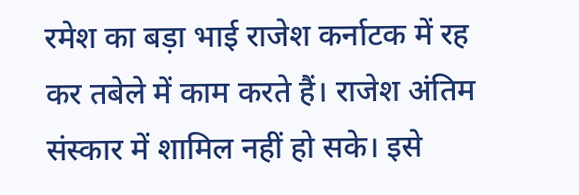रमेश का बड़ा भाई राजेश कर्नाटक में रह कर तबेले में काम करते हैं। राजेश अंतिम संस्कार में शामिल नहीं हो सके। इसे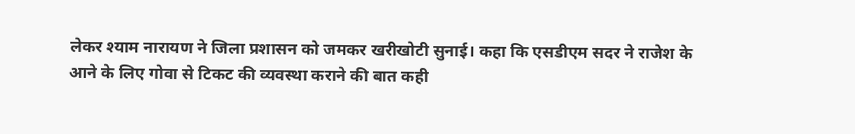लेकर श्याम नारायण ने जिला प्रशासन को जमकर खरीखोटी सुनाई। कहा कि एसडीएम सदर ने राजेश के आने के लिए गोवा से टिकट की व्यवस्था कराने की बात कही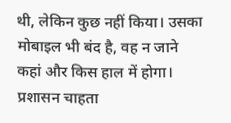थी, लेकिन कुछ नहीं किया। उसका मोबाइल भी बंद है, वह न जाने कहां और किस हाल में होगा। प्रशासन चाहता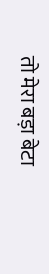तो मेरा बड़ा बेटा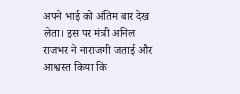अपने भाई को अंतिम बार देख लेता। इस पर मंत्री अनिल राजभर ने नाराजगी जताई और आश्वस्त किया कि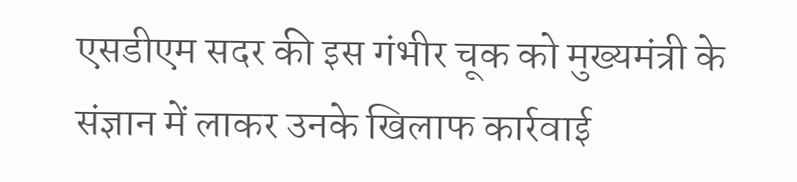एसडीएम सदर की इस गंभीर चूक को मुख्यमंत्री के संज्ञान में लाकर उनके खिलाफ कार्रवाई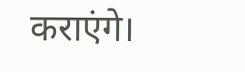कराएंगे।